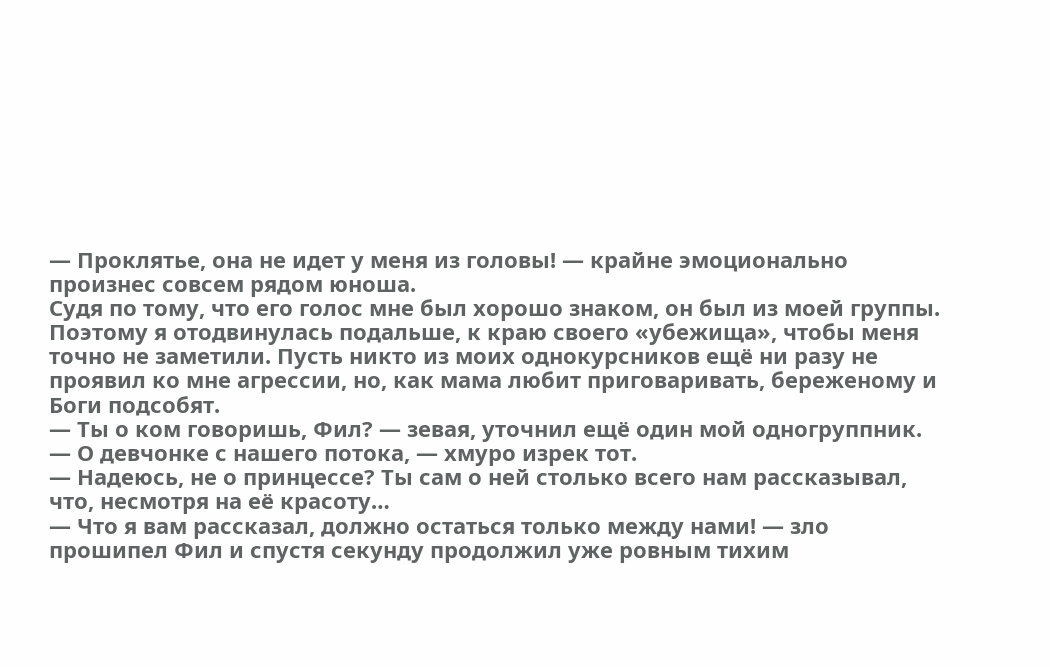— Проклятье, она не идет у меня из головы! — крайне эмоционально произнес совсем рядом юноша.
Судя по тому, что его голос мне был хорошо знаком, он был из моей группы. Поэтому я отодвинулась подальше, к краю своего «убежища», чтобы меня точно не заметили. Пусть никто из моих однокурсников ещё ни разу не проявил ко мне агрессии, но, как мама любит приговаривать, береженому и Боги подсобят.
— Ты о ком говоришь, Фил? — зевая, уточнил ещё один мой одногруппник.
— О девчонке с нашего потока, — хмуро изрек тот.
— Надеюсь, не о принцессе? Ты сам о ней столько всего нам рассказывал, что, несмотря на её красоту…
— Что я вам рассказал, должно остаться только между нами! — зло прошипел Фил и спустя секунду продолжил уже ровным тихим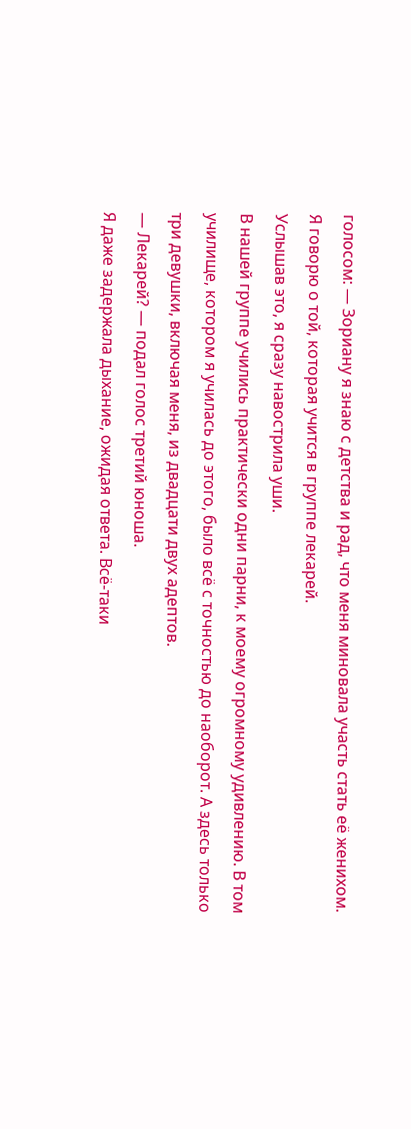голосом: — Зориану я знаю с детства и рад, что меня миновала участь стать её женихом. Я говорю о той, которая учится в группе лекарей.
Услышав это, я сразу навострила уши.
В нашей группе учились практически одни парни, к моему огромному удивлению. В том училище, котором я училась до этого, было всё с точностью до наоборот. А здесь только три девушки, включая меня, из двадцати двух адептов.
— Лекарей? — подал голос третий юноша.
Я даже задержала дыхание, ожидая ответа. Всё-таки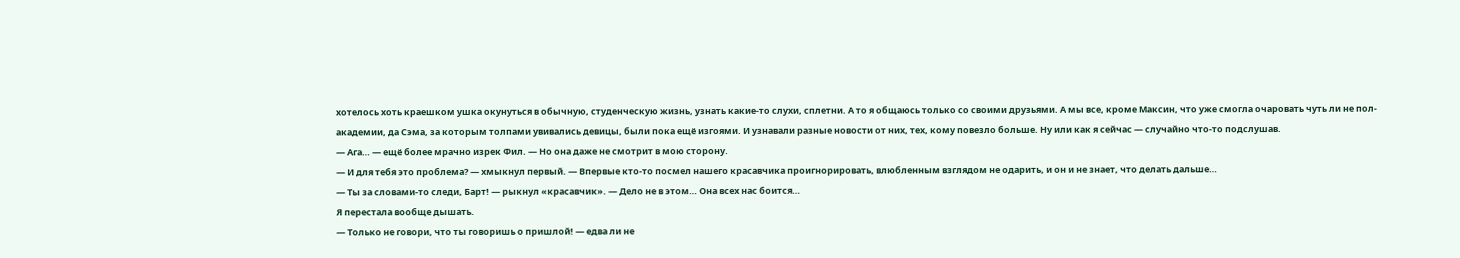хотелось хоть краешком ушка окунуться в обычную, студенческую жизнь, узнать какие-то слухи, сплетни. А то я общаюсь только со своими друзьями. А мы все, кроме Максин, что уже смогла очаровать чуть ли не пол-академии, да Сэма, за которым толпами увивались девицы, были пока ещё изгоями. И узнавали разные новости от них, тех, кому повезло больше. Ну или как я сейчас — случайно что-то подслушав.
— Ага… — ещё более мрачно изрек Фил. — Но она даже не смотрит в мою сторону.
— И для тебя это проблема? — хмыкнул первый. — Впервые кто-то посмел нашего красавчика проигнорировать, влюбленным взглядом не одарить, и он и не знает, что делать дальше…
— Ты за словами-то следи, Барт! — рыкнул «красавчик». — Дело не в этом… Она всех нас боится…
Я перестала вообще дышать.
— Только не говори, что ты говоришь о пришлой! — едва ли не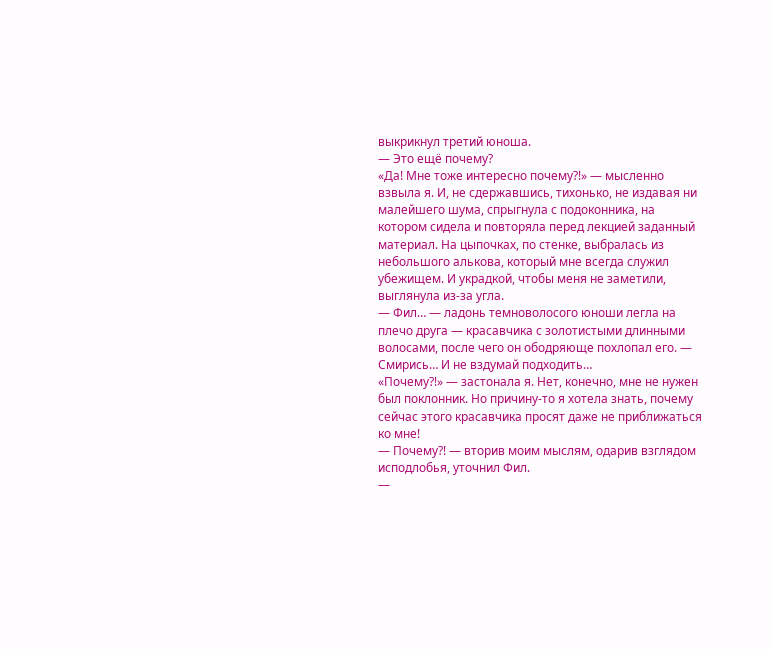выкрикнул третий юноша.
— Это ещё почему?
«Да! Мне тоже интересно почему?!» — мысленно взвыла я. И, не сдержавшись, тихонько, не издавая ни малейшего шума, спрыгнула с подоконника, на котором сидела и повторяла перед лекцией заданный материал. На цыпочках, по стенке, выбралась из небольшого алькова, который мне всегда служил убежищем. И украдкой, чтобы меня не заметили, выглянула из-за угла.
— Фил… — ладонь темноволосого юноши легла на плечо друга — красавчика с золотистыми длинными волосами, после чего он ободряюще похлопал его. — Смирись… И не вздумай подходить…
«Почему?!» — застонала я. Нет, конечно, мне не нужен был поклонник. Но причину-то я хотела знать, почему сейчас этого красавчика просят даже не приближаться ко мне!
— Почему?! — вторив моим мыслям, одарив взглядом исподлобья, уточнил Фил.
—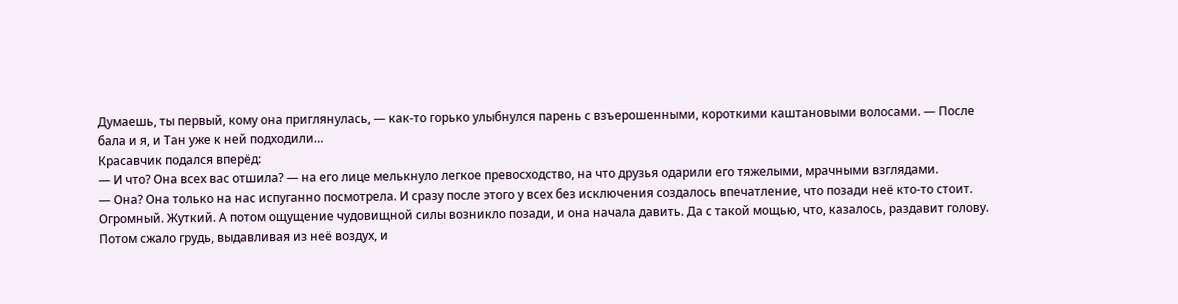Думаешь, ты первый, кому она приглянулась, — как-то горько улыбнулся парень с взъерошенными, короткими каштановыми волосами. — После бала и я, и Тан уже к ней подходили…
Красавчик подался вперёд:
— И что? Она всех вас отшила? — на его лице мелькнуло легкое превосходство, на что друзья одарили его тяжелыми, мрачными взглядами.
— Она? Она только на нас испуганно посмотрела. И сразу после этого у всех без исключения создалось впечатление, что позади неё кто-то стоит. Огромный. Жуткий. А потом ощущение чудовищной силы возникло позади, и она начала давить. Да с такой мощью, что, казалось, раздавит голову. Потом сжало грудь, выдавливая из неё воздух, и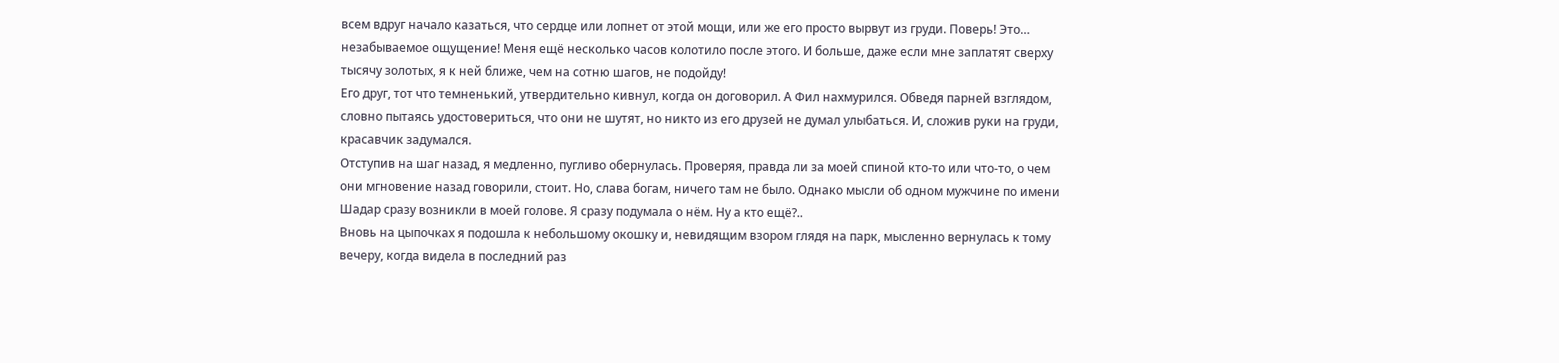всем вдруг начало казаться, что сердце или лопнет от этой мощи, или же его просто вырвут из груди. Поверь! Это… незабываемое ощущение! Меня ещё несколько часов колотило после этого. И больше, даже если мне заплатят сверху тысячу золотых, я к ней ближе, чем на сотню шагов, не подойду!
Его друг, тот что темненький, утвердительно кивнул, когда он договорил. А Фил нахмурился. Обведя парней взглядом, словно пытаясь удостовериться, что они не шутят, но никто из его друзей не думал улыбаться. И, сложив руки на груди, красавчик задумался.
Отступив на шаг назад, я медленно, пугливо обернулась. Проверяя, правда ли за моей спиной кто-то или что-то, о чем они мгновение назад говорили, стоит. Но, слава богам, ничего там не было. Однако мысли об одном мужчине по имени Шадар сразу возникли в моей голове. Я сразу подумала о нём. Ну а кто ещё?..
Вновь на цыпочках я подошла к небольшому окошку и, невидящим взором глядя на парк, мысленно вернулась к тому вечеру, когда видела в последний раз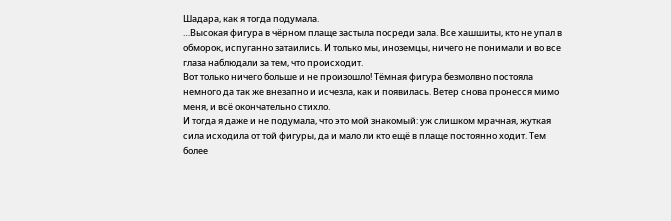Шадара, как я тогда подумала.
…Высокая фигура в чёрном плаще застыла посреди зала. Все хашшиты, кто не упал в обморок, испуганно затаились. И только мы, иноземцы, ничего не понимали и во все глаза наблюдали за тем, что происходит.
Вот только ничего больше и не произошло! Тёмная фигура безмолвно постояла немного да так же внезапно и исчезла, как и появилась. Ветер снова пронесся мимо меня, и всё окончательно стихло.
И тогда я даже и не подумала, что это мой знакомый: уж слишком мрачная, жуткая сила исходила от той фигуры, да и мало ли кто ещё в плаще постоянно ходит. Тем более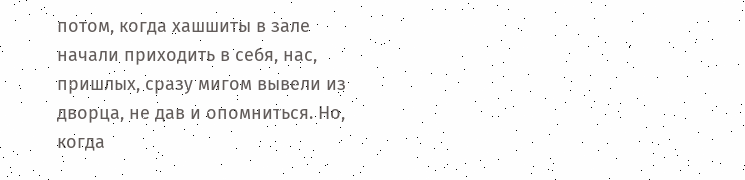потом, когда хашшиты в зале начали приходить в себя, нас, пришлых, сразу мигом вывели из дворца, не дав и опомниться. Но, когда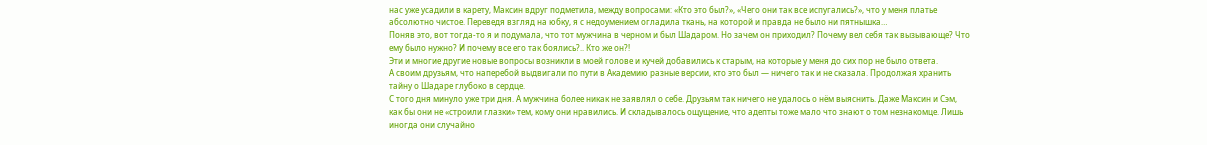нас уже усадили в карету, Максин вдруг подметила, между вопросами: «Кто это был?», «Чего они так все испугались?», что у меня платье абсолютно чистое. Переведя взгляд на юбку, я с недоумением огладила ткань, на которой и правда не было ни пятнышка…
Поняв это, вот тогда-то я и подумала, что тот мужчина в черном и был Шадаром. Но зачем он приходил? Почему вел себя так вызывающе? Что ему было нужно? И почему все его так боялись?.. Кто же он?!
Эти и многие другие новые вопросы возникли в моей голове и кучей добавились к старым, на которые у меня до сих пор не было ответа.
А своим друзьям, что наперебой выдвигали по пути в Академию разные версии, кто это был — ничего так и не сказала. Продолжая хранить тайну о Шадаре глубоко в сердце.
С того дня минуло уже три дня. А мужчина более никак не заявлял о себе. Друзьям так ничего не удалось о нём выяснить. Даже Максин и Сэм, как бы они не «строили глазки» тем, кому они нравились. И складывалось ощущение, что адепты тоже мало что знают о том незнакомце. Лишь иногда они случайно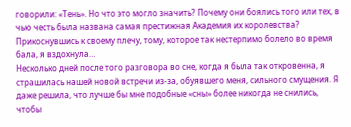говорили: «Тень». Но что это могло значить? Почему они боялись того или тех, в чью честь была названа самая престижная Академия их королевства?
Прикоснувшись к своему плечу, тому, которое так нестерпимо болело во время бала, я вздохнула…
Несколько дней после того разговора во сне, когда я была так откровенна, я страшилась нашей новой встречи из-за, обуявшего меня, сильного смущения. Я даже решила, что лучше бы мне подобные «сны» более никогда не снились, чтобы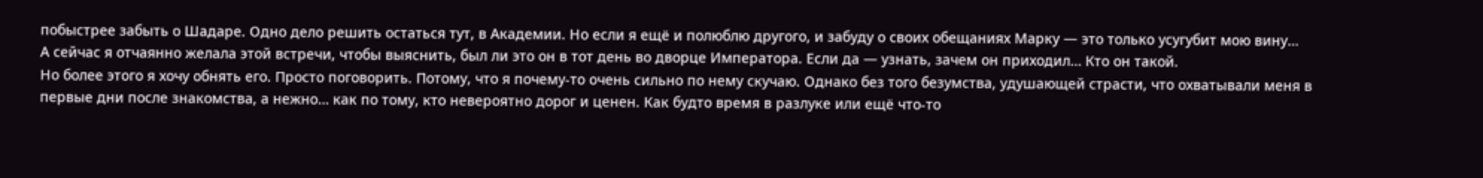побыстрее забыть о Шадаре. Одно дело решить остаться тут, в Академии. Но если я ещё и полюблю другого, и забуду о своих обещаниях Марку — это только усугубит мою вину…
А сейчас я отчаянно желала этой встречи, чтобы выяснить, был ли это он в тот день во дворце Императора. Если да — узнать, зачем он приходил… Кто он такой.
Но более этого я хочу обнять его. Просто поговорить. Потому, что я почему-то очень сильно по нему скучаю. Однако без того безумства, удушающей страсти, что охватывали меня в первые дни после знакомства, а нежно… как по тому, кто невероятно дорог и ценен. Как будто время в разлуке или ещё что-то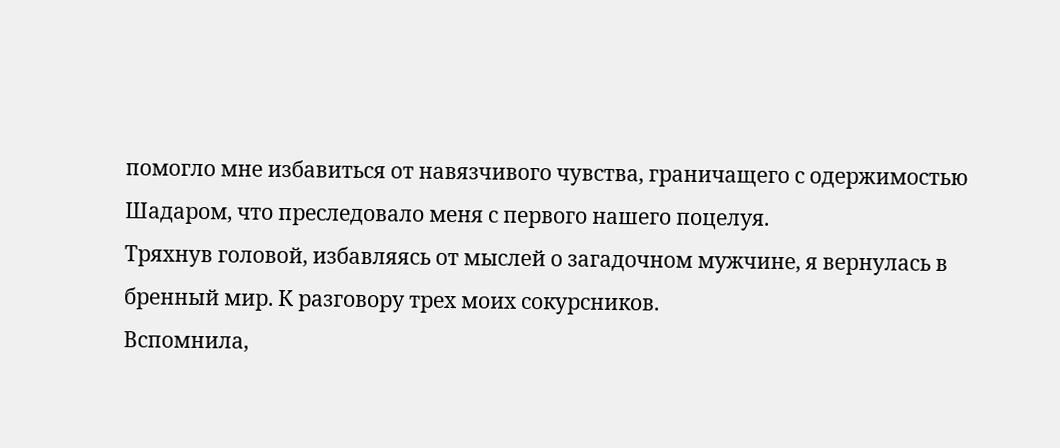помогло мне избавиться от навязчивого чувства, граничащего с одержимостью Шадаром, что преследовало меня с первого нашего поцелуя.
Тряхнув головой, избавляясь от мыслей о загадочном мужчине, я вернулась в бренный мир. К разговору трех моих сокурсников.
Вспомнила,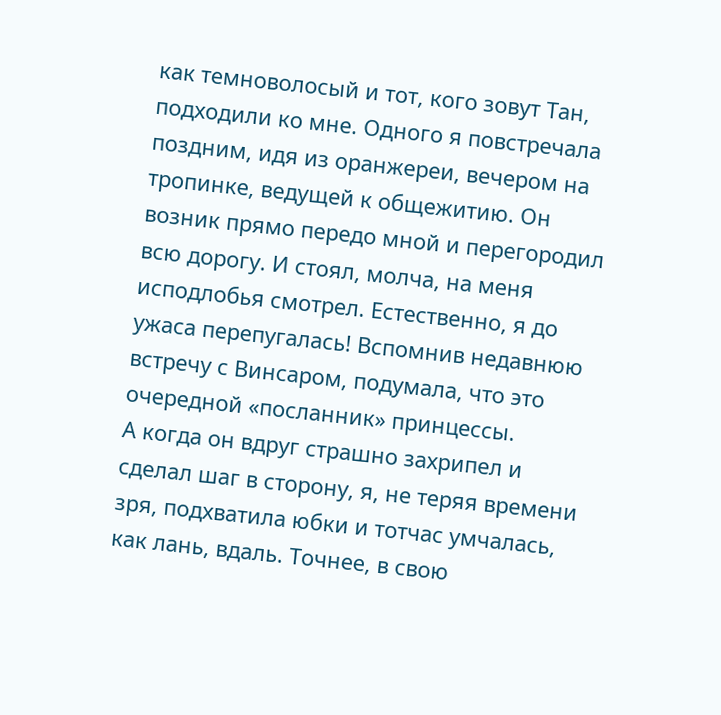как темноволосый и тот, кого зовут Тан, подходили ко мне. Одного я повстречала поздним, идя из оранжереи, вечером на тропинке, ведущей к общежитию. Он возник прямо передо мной и перегородил всю дорогу. И стоял, молча, на меня исподлобья смотрел. Естественно, я до ужаса перепугалась! Вспомнив недавнюю встречу с Винсаром, подумала, что это очередной «посланник» принцессы.
А когда он вдруг страшно захрипел и сделал шаг в сторону, я, не теряя времени зря, подхватила юбки и тотчас умчалась, как лань, вдаль. Точнее, в свою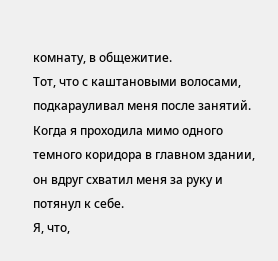комнату, в общежитие.
Тот, что с каштановыми волосами, подкарауливал меня после занятий. Когда я проходила мимо одного темного коридора в главном здании, он вдруг схватил меня за руку и потянул к себе.
Я, что,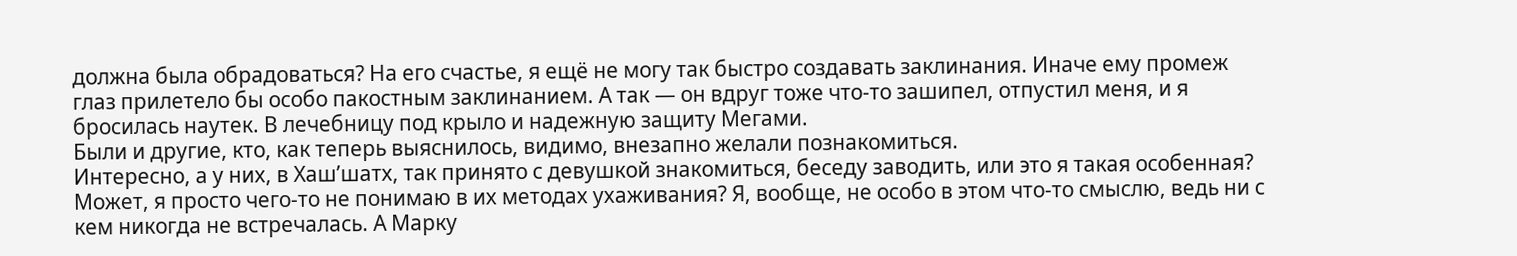должна была обрадоваться? На его счастье, я ещё не могу так быстро создавать заклинания. Иначе ему промеж глаз прилетело бы особо пакостным заклинанием. А так — он вдруг тоже что-то зашипел, отпустил меня, и я бросилась наутек. В лечебницу под крыло и надежную защиту Мегами.
Были и другие, кто, как теперь выяснилось, видимо, внезапно желали познакомиться.
Интересно, а у них, в Хаш’шатх, так принято с девушкой знакомиться, беседу заводить, или это я такая особенная? Может, я просто чего-то не понимаю в их методах ухаживания? Я, вообще, не особо в этом что-то смыслю, ведь ни с кем никогда не встречалась. А Марку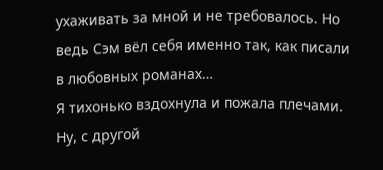ухаживать за мной и не требовалось. Но ведь Сэм вёл себя именно так, как писали в любовных романах…
Я тихонько вздохнула и пожала плечами.
Ну, с другой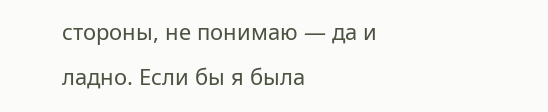стороны, не понимаю — да и ладно. Если бы я была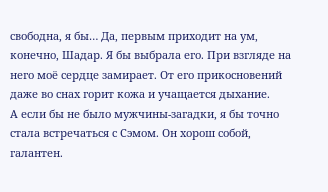свободна, я бы… Да, первым приходит на ум, конечно, Шадар. Я бы выбрала его. При взгляде на него моё сердце замирает. От его прикосновений даже во снах горит кожа и учащается дыхание.
А если бы не было мужчины-загадки, я бы точно стала встречаться с Сэмом. Он хорош собой, галантен.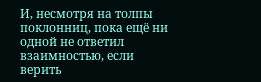И, несмотря на толпы поклонниц, пока ещё ни одной не ответил взаимностью, если верить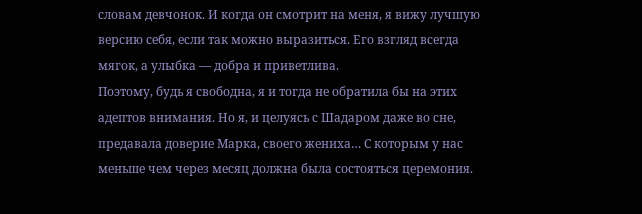словам девчонок. И когда он смотрит на меня, я вижу лучшую версию себя, если так можно выразиться. Его взгляд всегда мягок, а улыбка — добра и приветлива.
Поэтому, будь я свободна, я и тогда не обратила бы на этих адептов внимания. Но я, и целуясь с Шадаром даже во сне, предавала доверие Марка, своего жениха… С которым у нас меньше чем через месяц должна была состояться церемония.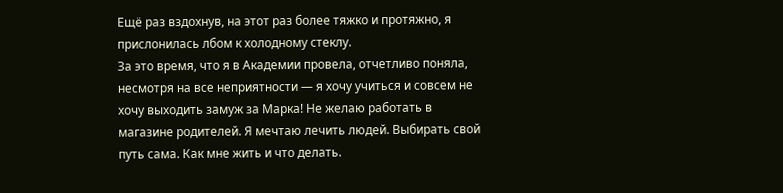Ещё раз вздохнув, на этот раз более тяжко и протяжно, я прислонилась лбом к холодному стеклу.
За это время, что я в Академии провела, отчетливо поняла, несмотря на все неприятности — я хочу учиться и совсем не хочу выходить замуж за Марка! Не желаю работать в магазине родителей. Я мечтаю лечить людей. Выбирать свой путь сама. Как мне жить и что делать.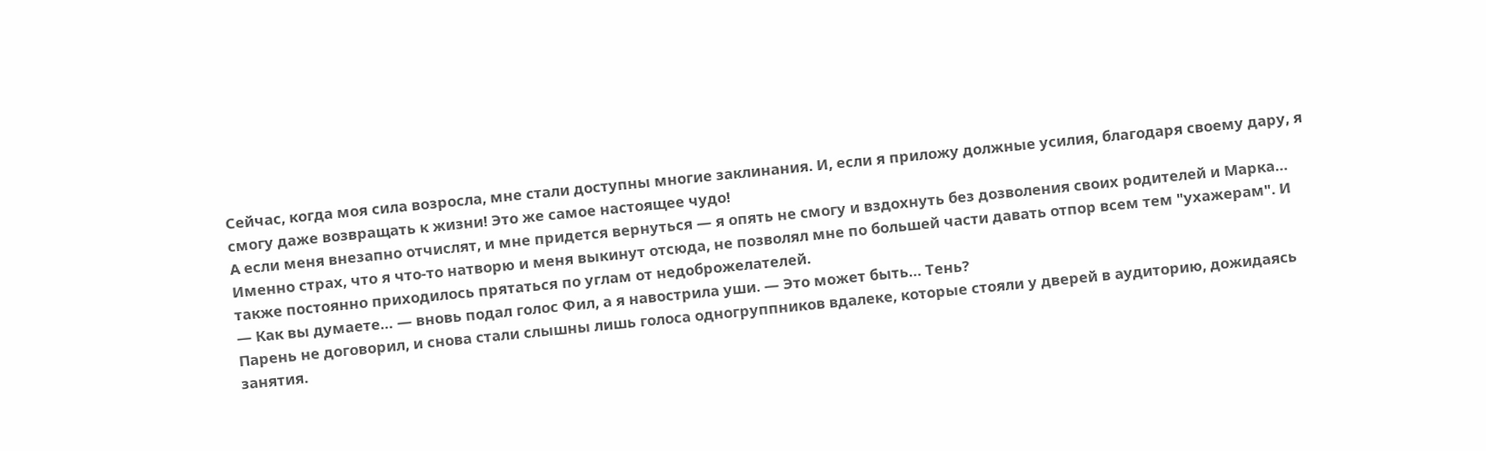Сейчас, когда моя сила возросла, мне стали доступны многие заклинания. И, если я приложу должные усилия, благодаря своему дару, я смогу даже возвращать к жизни! Это же самое настоящее чудо!
А если меня внезапно отчислят, и мне придется вернуться — я опять не смогу и вздохнуть без дозволения своих родителей и Марка… Именно страх, что я что-то натворю и меня выкинут отсюда, не позволял мне по большей части давать отпор всем тем "ухажерам". И также постоянно приходилось прятаться по углам от недоброжелателей.
— Как вы думаете… — вновь подал голос Фил, а я навострила уши. — Это может быть… Тень?
Парень не договорил, и снова стали слышны лишь голоса одногруппников вдалеке, которые стояли у дверей в аудиторию, дожидаясь занятия.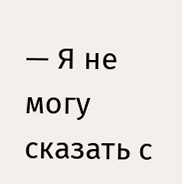— Я не могу сказать с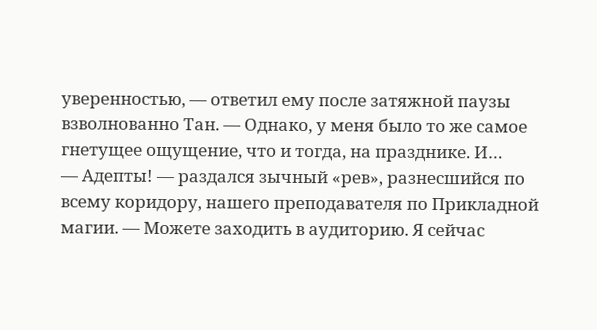уверенностью, — ответил ему после затяжной паузы взволнованно Тан. — Однако, у меня было то же самое гнетущее ощущение, что и тогда, на празднике. И…
— Адепты! — раздался зычный «рев», разнесшийся по всему коридору, нашего преподавателя по Прикладной магии. — Можете заходить в аудиторию. Я сейчас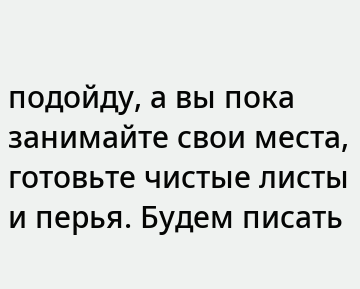подойду, а вы пока занимайте свои места, готовьте чистые листы и перья. Будем писать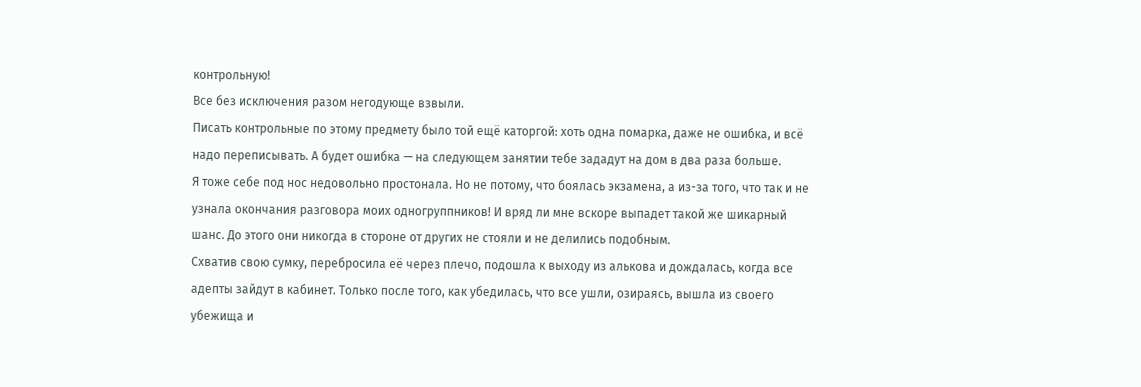контрольную!
Все без исключения разом негодующе взвыли.
Писать контрольные по этому предмету было той ещё каторгой: хоть одна помарка, даже не ошибка, и всё надо переписывать. А будет ошибка — на следующем занятии тебе зададут на дом в два раза больше.
Я тоже себе под нос недовольно простонала. Но не потому, что боялась экзамена, а из-за того, что так и не узнала окончания разговора моих одногруппников! И вряд ли мне вскоре выпадет такой же шикарный шанс. До этого они никогда в стороне от других не стояли и не делились подобным.
Схватив свою сумку, перебросила её через плечо, подошла к выходу из алькова и дождалась, когда все адепты зайдут в кабинет. Только после того, как убедилась, что все ушли, озираясь, вышла из своего убежища и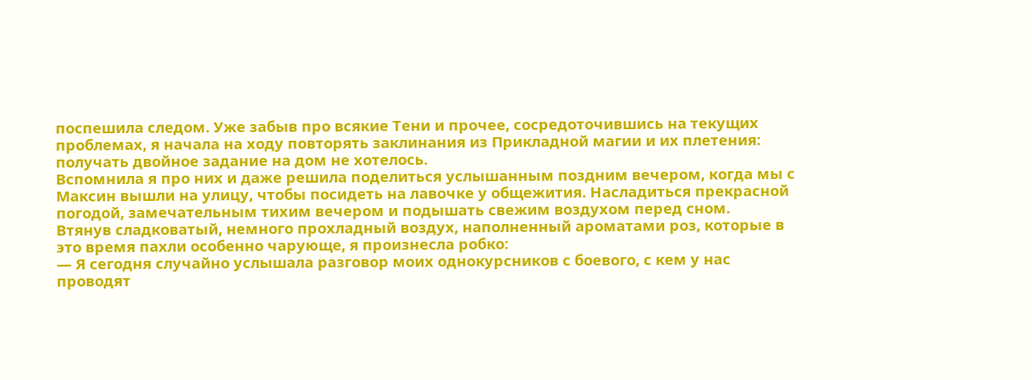поспешила следом. Уже забыв про всякие Тени и прочее, сосредоточившись на текущих проблемах, я начала на ходу повторять заклинания из Прикладной магии и их плетения: получать двойное задание на дом не хотелось.
Вспомнила я про них и даже решила поделиться услышанным поздним вечером, когда мы с Максин вышли на улицу, чтобы посидеть на лавочке у общежития. Насладиться прекрасной погодой, замечательным тихим вечером и подышать свежим воздухом перед сном.
Втянув сладковатый, немного прохладный воздух, наполненный ароматами роз, которые в это время пахли особенно чарующе, я произнесла робко:
— Я сегодня случайно услышала разговор моих однокурсников с боевого, с кем у нас проводят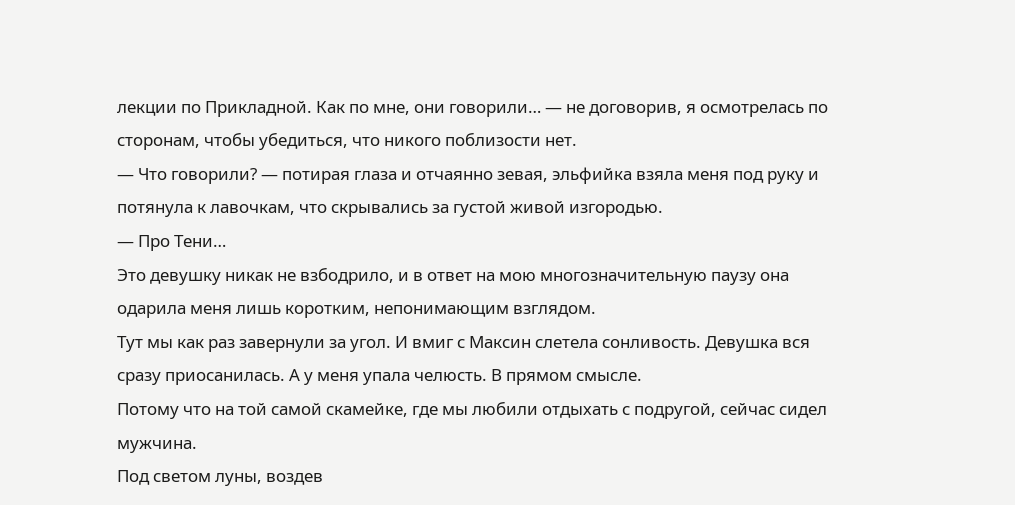лекции по Прикладной. Как по мне, они говорили… — не договорив, я осмотрелась по сторонам, чтобы убедиться, что никого поблизости нет.
— Что говорили? — потирая глаза и отчаянно зевая, эльфийка взяла меня под руку и потянула к лавочкам, что скрывались за густой живой изгородью.
— Про Тени…
Это девушку никак не взбодрило, и в ответ на мою многозначительную паузу она одарила меня лишь коротким, непонимающим взглядом.
Тут мы как раз завернули за угол. И вмиг с Максин слетела сонливость. Девушка вся сразу приосанилась. А у меня упала челюсть. В прямом смысле.
Потому что на той самой скамейке, где мы любили отдыхать с подругой, сейчас сидел мужчина.
Под светом луны, воздев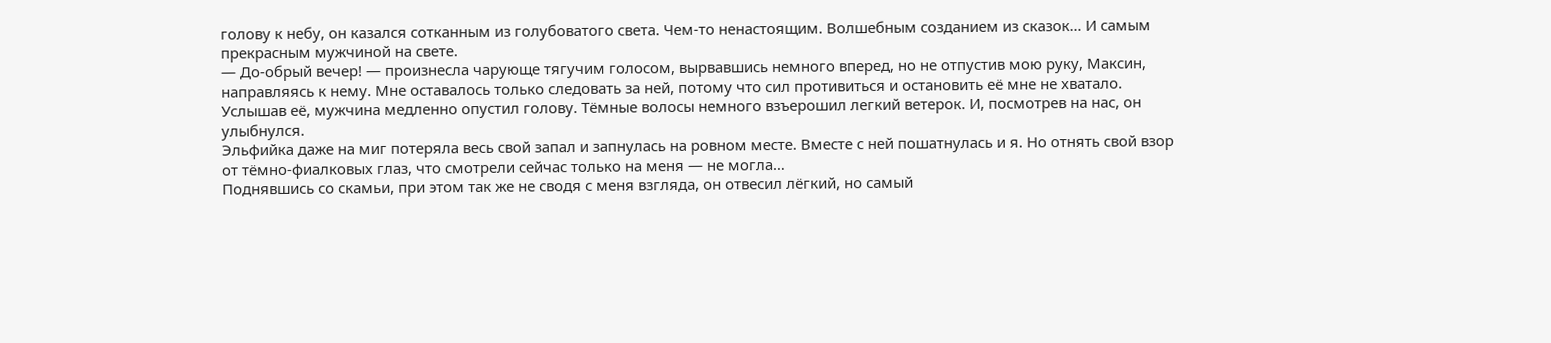голову к небу, он казался сотканным из голубоватого света. Чем-то ненастоящим. Волшебным созданием из сказок… И самым прекрасным мужчиной на свете.
— До-обрый вечер! — произнесла чарующе тягучим голосом, вырвавшись немного вперед, но не отпустив мою руку, Максин, направляясь к нему. Мне оставалось только следовать за ней, потому что сил противиться и остановить её мне не хватало.
Услышав её, мужчина медленно опустил голову. Тёмные волосы немного взъерошил легкий ветерок. И, посмотрев на нас, он улыбнулся.
Эльфийка даже на миг потеряла весь свой запал и запнулась на ровном месте. Вместе с ней пошатнулась и я. Но отнять свой взор от тёмно-фиалковых глаз, что смотрели сейчас только на меня — не могла…
Поднявшись со скамьи, при этом так же не сводя с меня взгляда, он отвесил лёгкий, но самый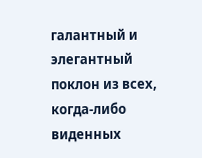галантный и элегантный поклон из всех, когда-либо виденных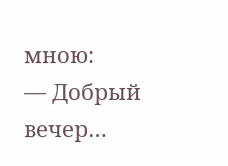мною:
— Добрый вечер…